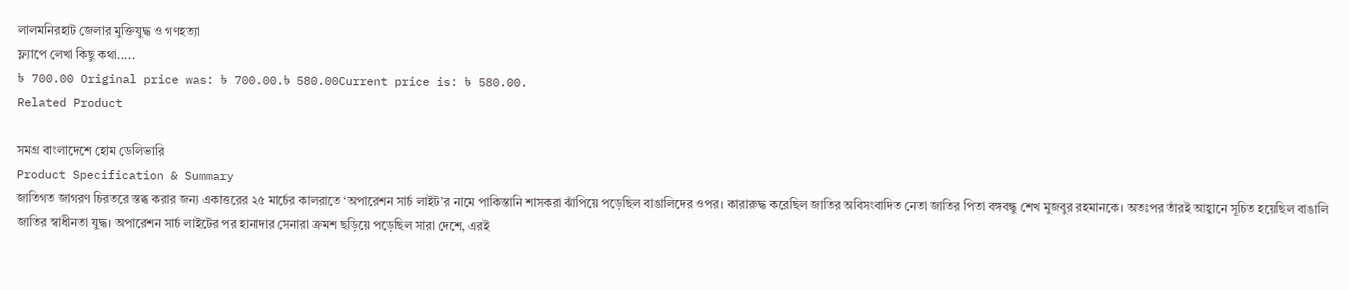লালমনিরহাট জেলার মুক্তিযুদ্ধ ও গণহত্যা
ফ্ল্যাপে লেখা কিছু কথা.....
৳ 700.00 Original price was: ৳ 700.00.৳ 580.00Current price is: ৳ 580.00.
Related Product

সমগ্র বাংলাদেশে হোম ডেলিভারি
Product Specification & Summary
জাতিগত জাগরণ চিরতরে স্তব্ধ করার জন্য একাত্তরের ২৫ মার্চের কালরাতে ‘অপারেশন সার্চ লাইট’র নামে পাকিস্তানি শাসকরা ঝাঁপিয়ে পড়েছিল বাঙালিদের ওপর। কারারুদ্ধ করেছিল জাতির অবিসংবাদিত নেতা জাতির পিতা বঙ্গবন্ধু শেখ মুজবুর রহমানকে। অতঃপর তাঁরই আহ্বানে সূচিত হয়েছিল বাঙালি জাতির স্বাধীনতা যুদ্ধ। অপারেশন সার্চ লাইটের পর হানাদার সেনারা ক্রমশ ছড়িয়ে পড়েছিল সারা দেশে, এরই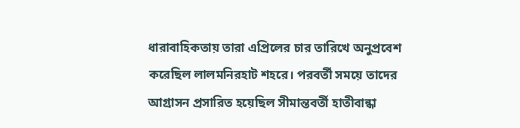ধারাবাহিকতায় তারা এপ্রিলের চার তারিখে অনুপ্রবেশ করেছিল লালমনিরহাট শহরে। পরবর্তী সময়ে তাদের আগ্রাসন প্রসারিত হয়েছিল সীমান্তবর্তী হাতীবান্ধা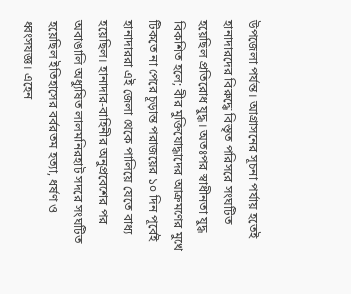উপজেলা পর্যন্ত। আগ্রাসনের সূচনা পর্যায় হতেই হানাদারদের বিরুদ্ধে বিস্তৃত পরিসরে সংঘটিত হয়েছিল প্রতিরোধ যুদ্ধ। অতঃপর স্বাধীনতা যুদ্ধ বিকশিত হলে; বীর মুক্তিযোদ্ধাদের আক্রমণের মুখে টিকতে না পেরে চূড়ান্ত পরাজয়ের ১০ দিন পূর্বেই হানাদাররা এই জেলা থেকে পালিয়ে যেতে বাধ্য হয়েছিল। হানাদার-বাহিনীর অনুপ্রবেশের পর অবাঙালি অধ্যুষিত লালমনিরহাট সদরে সংঘটিত হয়েছিল ইতিহাসের বর্বরতম হত্যা, ধর্ষণ ও ধ্বংসযজ্ঞ। এহেন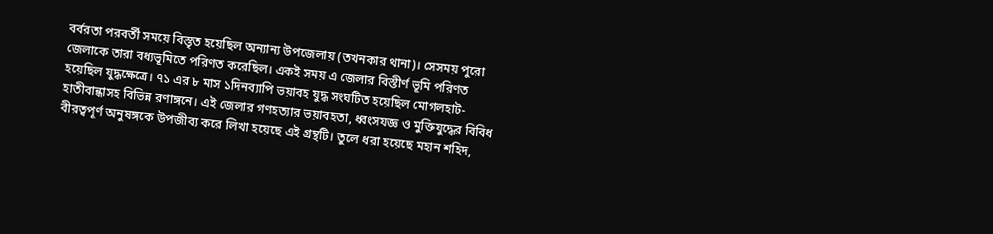বর্বরতা পরবর্তী সময়ে বিস্তৃত হয়েছিল অন্যান্য উপজেলায় (তখনকার থানা)। সেসময় পুরো জেলাকে তারা বধ্যভূমিতে পরিণত করেছিল। একই সময় এ জেলার বিস্তীর্ণ ভূমি পরিণত হয়েছিল যুদ্ধক্ষেত্রে। ৭১ এর ৮ মাস ১দিনব্যাপি ভয়াবহ যুদ্ধ সংঘটিত হয়েছিল মোগলহাট-হাতীবান্ধাসহ বিভিন্ন রণাঙ্গনে। এই জেলার গণহত্যার ভয়াবহতা, ধ্বংসযজ্ঞ ও মুক্তিযুদ্ধের বিবিধ বীরত্বপূর্ণ অনুষঙ্গকে উপজীব্য করে লিখা হয়েছে এই গ্রন্থটি। তুলে ধরা হয়েছে মহান শহিদ,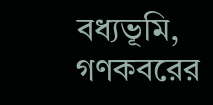বধ্যভূমি, গণকবরের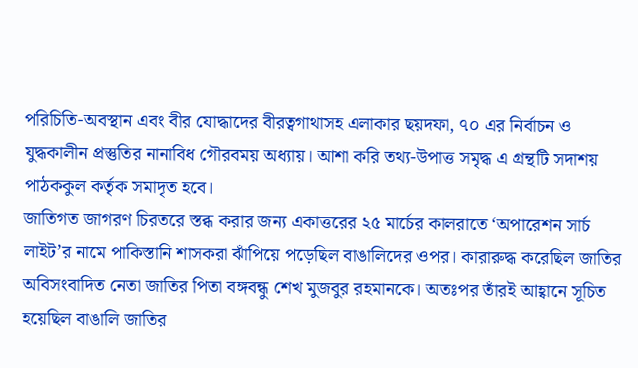পরিচিতি-অবস্থান এবং বীর যোদ্ধাদের বীরত্বগাথাসহ এলাকার ছয়দফা, ৭০ এর নির্বাচন ও যুদ্ধকালীন প্রস্তুতির নানাবিধ গৌরবময় অধ্যায়। আশা করি তথ্য-উপাত্ত সমৃদ্ধ এ গ্রন্থটি সদাশয় পাঠককুল কর্তৃক সমাদৃত হবে।
জাতিগত জাগরণ চিরতরে স্তব্ধ করার জন্য একাত্তরের ২৫ মার্চের কালরাতে ‘অপারেশন সার্চ লাইট’র নামে পাকিস্তানি শাসকরা ঝাঁপিয়ে পড়েছিল বাঙালিদের ওপর। কারারুদ্ধ করেছিল জাতির অবিসংবাদিত নেতা জাতির পিতা বঙ্গবন্ধু শেখ মুজবুর রহমানকে। অতঃপর তাঁরই আহ্বানে সূচিত হয়েছিল বাঙালি জাতির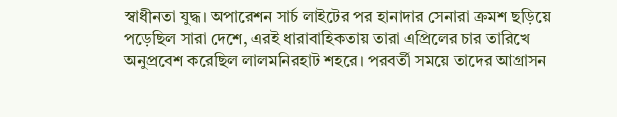স্বাধীনতা যুদ্ধ। অপারেশন সার্চ লাইটের পর হানাদার সেনারা ক্রমশ ছড়িয়ে পড়েছিল সারা দেশে, এরই ধারাবাহিকতায় তারা এপ্রিলের চার তারিখে অনুপ্রবেশ করেছিল লালমনিরহাট শহরে। পরবর্তী সময়ে তাদের আগ্রাসন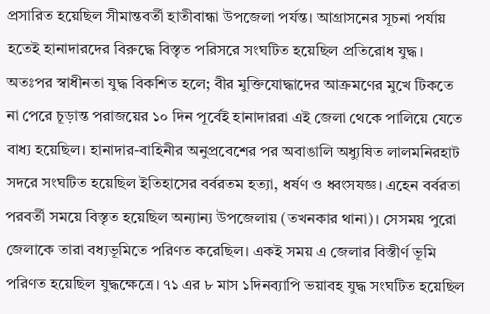প্রসারিত হয়েছিল সীমান্তবর্তী হাতীবান্ধা উপজেলা পর্যন্ত। আগ্রাসনের সূচনা পর্যায় হতেই হানাদারদের বিরুদ্ধে বিস্তৃত পরিসরে সংঘটিত হয়েছিল প্রতিরোধ যুদ্ধ। অতঃপর স্বাধীনতা যুদ্ধ বিকশিত হলে; বীর মুক্তিযোদ্ধাদের আক্রমণের মুখে টিকতে না পেরে চূড়ান্ত পরাজয়ের ১০ দিন পূর্বেই হানাদাররা এই জেলা থেকে পালিয়ে যেতে বাধ্য হয়েছিল। হানাদার-বাহিনীর অনুপ্রবেশের পর অবাঙালি অধ্যুষিত লালমনিরহাট সদরে সংঘটিত হয়েছিল ইতিহাসের বর্বরতম হত্যা, ধর্ষণ ও ধ্বংসযজ্ঞ। এহেন বর্বরতা পরবর্তী সময়ে বিস্তৃত হয়েছিল অন্যান্য উপজেলায় (তখনকার থানা)। সেসময় পুরো জেলাকে তারা বধ্যভূমিতে পরিণত করেছিল। একই সময় এ জেলার বিস্তীর্ণ ভূমি পরিণত হয়েছিল যুদ্ধক্ষেত্রে। ৭১ এর ৮ মাস ১দিনব্যাপি ভয়াবহ যুদ্ধ সংঘটিত হয়েছিল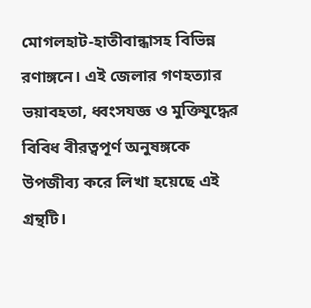মোগলহাট-হাতীবান্ধাসহ বিভিন্ন রণাঙ্গনে। এই জেলার গণহত্যার ভয়াবহতা, ধ্বংসযজ্ঞ ও মুক্তিযুদ্ধের বিবিধ বীরত্বপূর্ণ অনুষঙ্গকে উপজীব্য করে লিখা হয়েছে এই গ্রন্থটি।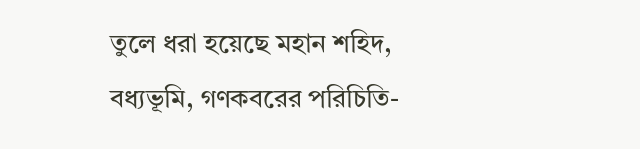তুলে ধরা হয়েছে মহান শহিদ, বধ্যভূমি, গণকবরের পরিচিতি-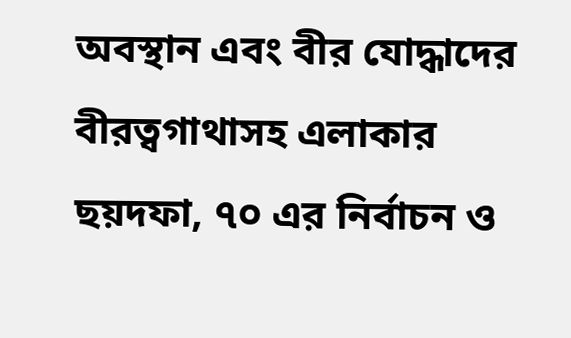অবস্থান এবং বীর যোদ্ধাদের বীরত্বগাথাসহ এলাকার ছয়দফা, ৭০ এর নির্বাচন ও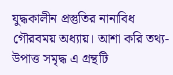যুদ্ধকালীন প্রস্তুতির নানাবিধ গৌরবময় অধ্যায়। আশা করি তথ্য-উপাত্ত সমৃদ্ধ এ গ্রন্থটি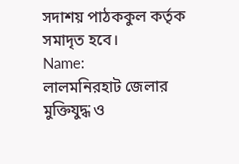সদাশয় পাঠককুল কর্তৃক সমাদৃত হবে।
Name:
লালমনিরহাট জেলার মুক্তিযুদ্ধ ও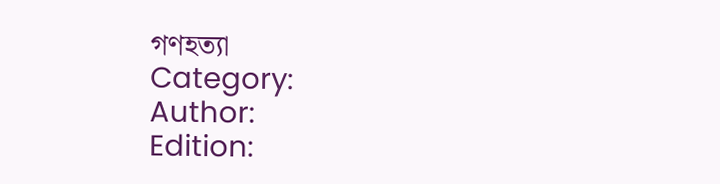গণহত্যা
Category:
Author:
Edition: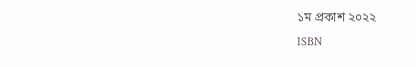১ম প্রকাশ ২০২২
ISBN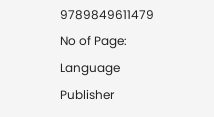9789849611479
No of Page:
Language
Publisher